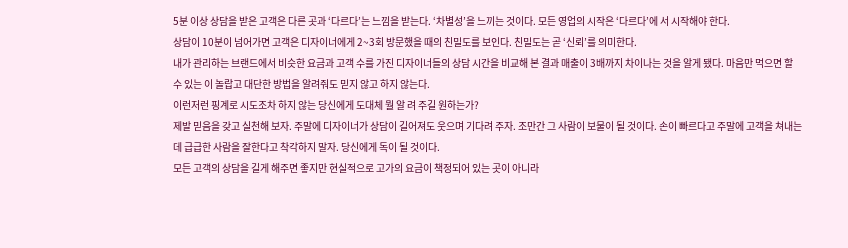5분 이상 상담을 받은 고객은 다른 곳과 ‘다르다’는 느낌을 받는다. ‘차별성’을 느끼는 것이다. 모든 영업의 시작은 ‘다르다’에 서 시작해야 한다.
상담이 10분이 넘어가면 고객은 디자이너에게 2~3회 방문했을 때의 친밀도를 보인다. 친밀도는 곧 ‘신뢰’를 의미한다.
내가 관리하는 브랜드에서 비슷한 요금과 고객 수를 가진 디자이너들의 상담 시간을 비교해 본 결과 매출이 3배까지 차이나는 것을 알게 됐다. 마음만 먹으면 할 수 있는 이 놀랍고 대단한 방법을 알려줘도 믿지 않고 하지 않는다.
이런저런 핑계로 시도조차 하지 않는 당신에게 도대체 뭘 알 려 주길 원하는가?
제발 믿음을 갖고 실천해 보자. 주말에 디자이너가 상담이 길어져도 웃으며 기다려 주자. 조만간 그 사람이 보물이 될 것이다. 손이 빠르다고 주말에 고객을 쳐내는 데 급급한 사람을 잘한다고 착각하지 말자. 당신에게 독이 될 것이다.
모든 고객의 상담을 길게 해주면 좋지만 현실적으로 고가의 요금이 책정되어 있는 곳이 아니라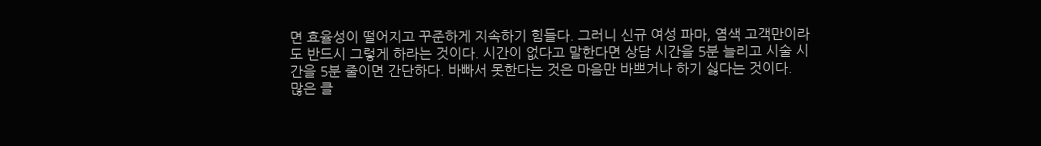면 효율성이 떨어지고 꾸준하게 지속하기 힘들다. 그러니 신규 여성 파마, 염색 고객만이라 도 반드시 그렇게 하라는 것이다. 시간이 없다고 말한다면 상담 시간을 5분 늘리고 시술 시간을 5분 줄이면 간단하다. 바빠서 못한다는 것은 마음만 바쁘거나 하기 싫다는 것이다.
많은 클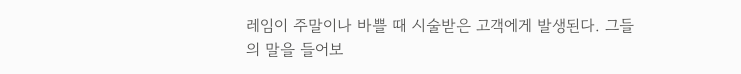레임이 주말이나 바쁠 때 시술받은 고객에게 발생된다. 그들의 말을 들어보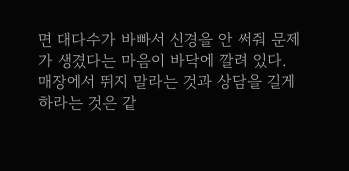면 대다수가 바빠서 신경을 안 써줘 문제가 생겼다는 마음이 바닥에 깔려 있다.
매장에서 뛰지 말라는 것과 상담을 길게 하라는 것은 같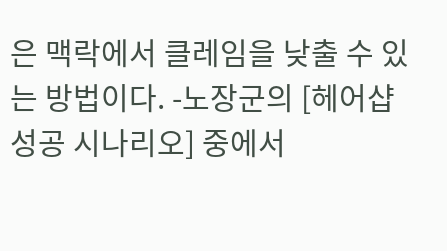은 맥락에서 클레임을 낮출 수 있는 방법이다. -노장군의 [헤어샵 성공 시나리오] 중에서